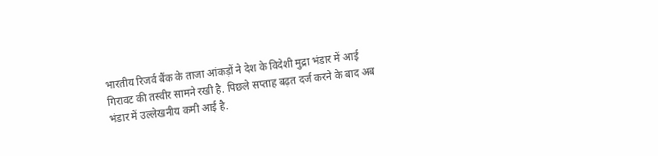भारतीय रिजर्व बैंक के ताजा आंकड़ों ने देश के विदेशी मुद्रा भंडार में आई गिरावट की तस्वीर सामने रखी है. पिछले सप्ताह बढ़त दर्ज करने के बाद अब भंडार में उल्लेखनीय कमी आई है.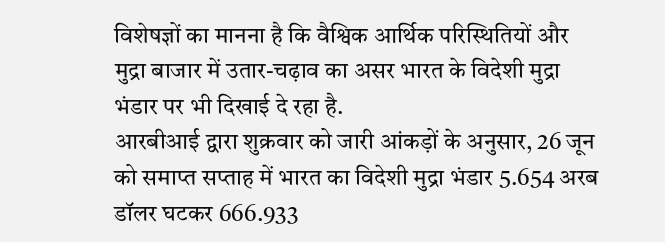विशेषज्ञों का मानना है कि वैश्विक आर्थिक परिस्थितियों और मुद्रा बाजार में उतार-चढ़ाव का असर भारत के विदेशी मुद्रा भंडार पर भी दिखाई दे रहा है.
आरबीआई द्वारा शुक्रवार को जारी आंकड़ों के अनुसार, 26 जून को समाप्त सप्ताह में भारत का विदेशी मुद्रा भंडार 5.654 अरब डॉलर घटकर 666.933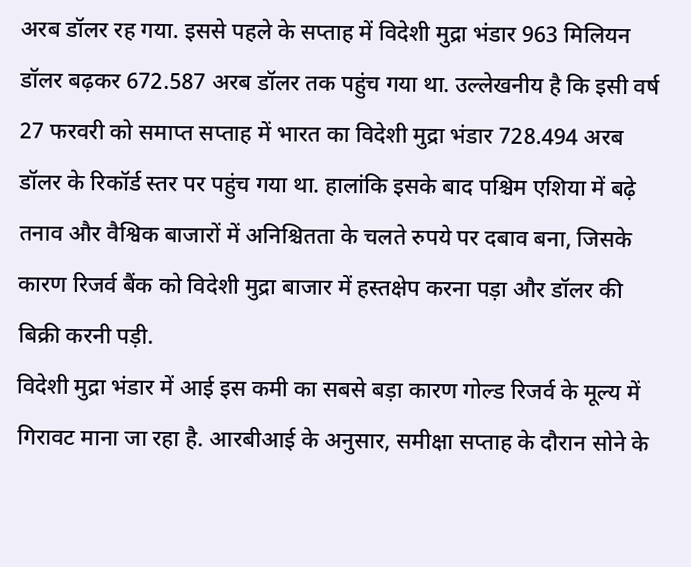अरब डॉलर रह गया. इससे पहले के सप्ताह में विदेशी मुद्रा भंडार 963 मिलियन डॉलर बढ़कर 672.587 अरब डॉलर तक पहुंच गया था. उल्लेखनीय है कि इसी वर्ष 27 फरवरी को समाप्त सप्ताह में भारत का विदेशी मुद्रा भंडार 728.494 अरब डॉलर के रिकॉर्ड स्तर पर पहुंच गया था. हालांकि इसके बाद पश्चिम एशिया में बढ़े तनाव और वैश्विक बाजारों में अनिश्चितता के चलते रुपये पर दबाव बना, जिसके कारण रिजर्व बैंक को विदेशी मुद्रा बाजार में हस्तक्षेप करना पड़ा और डॉलर की बिक्री करनी पड़ी.
विदेशी मुद्रा भंडार में आई इस कमी का सबसे बड़ा कारण गोल्ड रिजर्व के मूल्य में गिरावट माना जा रहा है. आरबीआई के अनुसार, समीक्षा सप्ताह के दौरान सोने के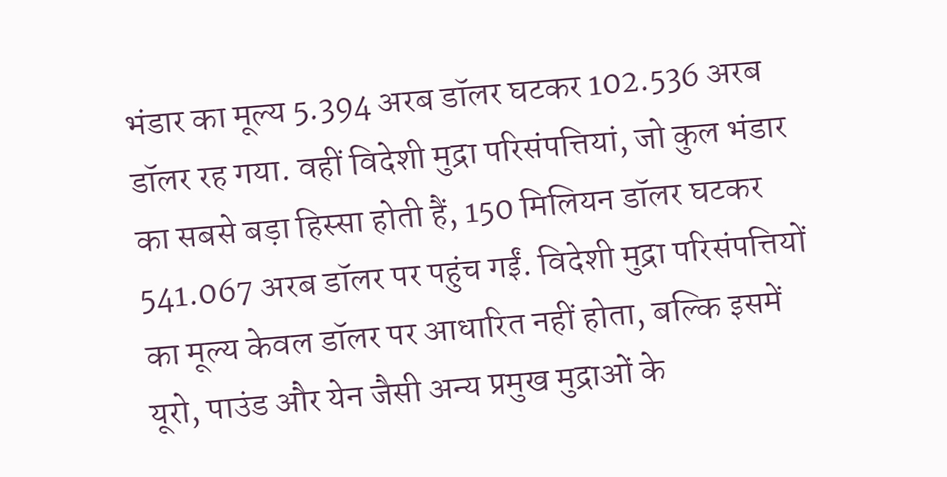भंडार का मूल्य 5.394 अरब डॉलर घटकर 102.536 अरब डॉलर रह गया. वहीं विदेशी मुद्रा परिसंपत्तियां, जो कुल भंडार का सबसे बड़ा हिस्सा होती हैं, 150 मिलियन डॉलर घटकर 541.067 अरब डॉलर पर पहुंच गईं. विदेशी मुद्रा परिसंपत्तियों का मूल्य केवल डॉलर पर आधारित नहीं होता, बल्कि इसमें यूरो, पाउंड और येन जैसी अन्य प्रमुख मुद्राओं के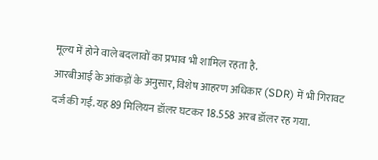मूल्य में होने वाले बदलावों का प्रभाव भी शामिल रहता है.
आरबीआई के आंकड़ों के अनुसार, विशेष आहरण अधिकार (SDR) में भी गिरावट दर्ज की गई. यह 89 मिलियन डॉलर घटकर 18.558 अरब डॉलर रह गया.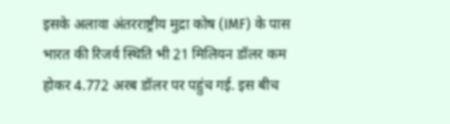इसके अलावा अंतरराष्ट्रीय मुद्रा कोष (IMF) के पास भारत की रिजर्व स्थिति भी 21 मिलियन डॉलर कम होकर 4.772 अरब डॉलर पर पहुंच गई. इस बीच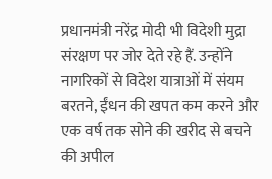प्रधानमंत्री नरेंद्र मोदी भी विदेशी मुद्रा संरक्षण पर जोर देते रहे हैं. उन्होंने नागरिकों से विदेश यात्राओं में संयम बरतने, ईंधन की खपत कम करने और एक वर्ष तक सोने की खरीद से बचने की अपील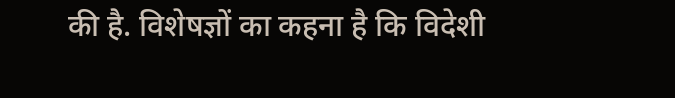की है. विशेषज्ञों का कहना है कि विदेशी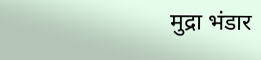मुद्रा भंडार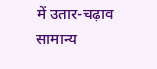में उतार-चढ़ाव सामान्य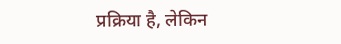प्रक्रिया है, लेकिन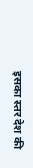इसका स्तर देश की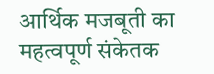आर्थिक मजबूती का महत्वपूर्ण संकेतक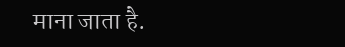माना जाता है.